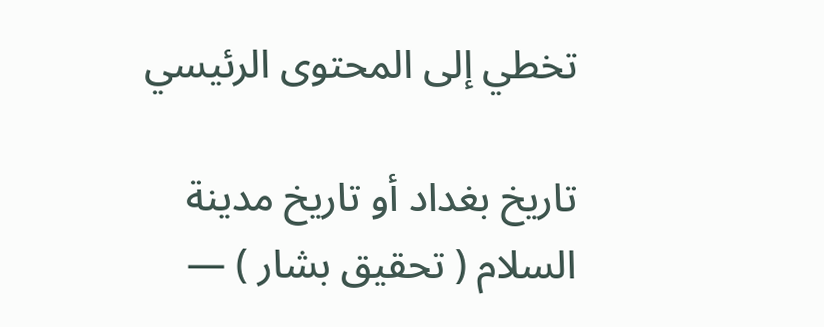تخطي إلى المحتوى الرئيسي

تاريخ بغداد أو تاريخ مدينة السلام ( تحقيق بشار ) —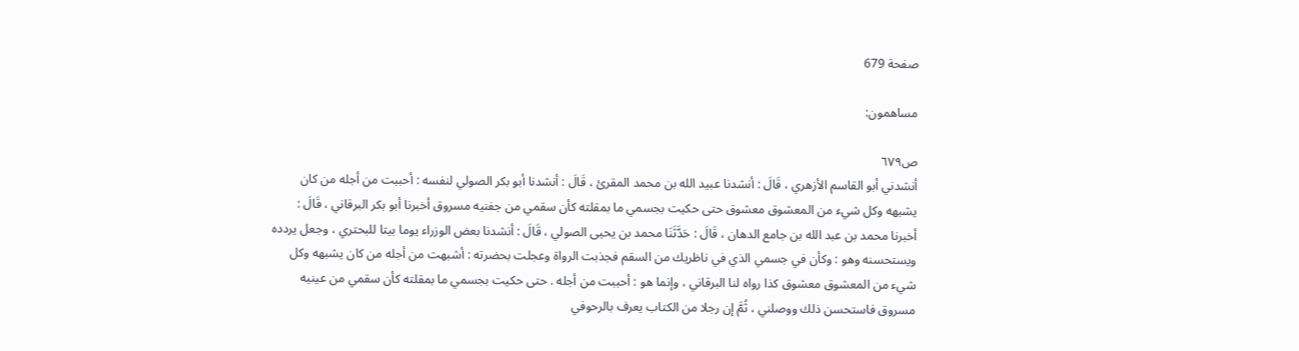صفحة 679

مساهمون:

ص٦٧٩
أنشدني أبو القاسم الأزهري ، قَالَ : أنشدنا عبيد الله بن محمد المقرئ ، قَالَ : أنشدنا أبو بكر الصولي لنفسه : أحببت من أجله من كان يشبهه وكل شيء من المعشوق معشوق حتى حكيت بجسمي ما بمقلته كأن سقمي من جفنيه مسروق أخبرنا أبو بكر البرقاني ، قَالَ : أخبرنا محمد بن عبد الله بن جامع الدهان ، قَالَ : حَدَّثَنَا محمد بن يحيى الصولي ، قَالَ : أنشدنا بعض الوزراء يوما بيتا للبحتري ، وجعل يردده ويستحسنه وهو : وكأن في جسمي الذي في ناظريك من السقم فجذبت الرواة وعجلت بحضرته : أشبهت من أجله من كان يشبهه وكل شيء من المعشوق معشوق كذا رواه لنا البرقاني ، وإنما هو : أحببت من أجله . حتى حكيت بجسمي ما بمقلته كأن سقمي من عينيه مسروق فاستحسن ذلك ووصلني ، ثُمَّ إن رجلا من الكتاب يعرف بالرحوفي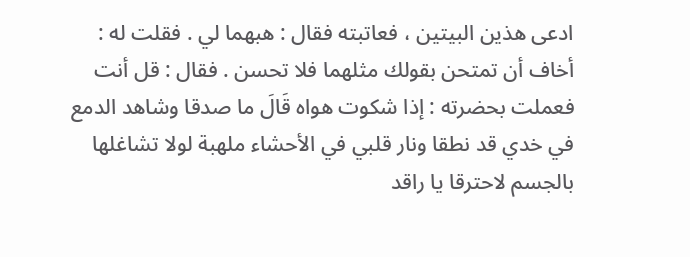ادعى هذين البيتين ، فعاتبته فقال : هبهما لي . فقلت له : أخاف أن تمتحن بقولك مثلهما فلا تحسن . فقال : قل أنت فعملت بحضرته : إذا شكوت هواه قَالَ ما صدقا وشاهد الدمع في خدي قد نطقا ونار قلبي في الأحشاء ملهبة لولا تشاغلها بالجسم لاحترقا يا راقد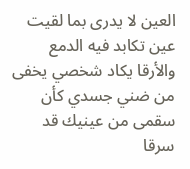العين لا يدرى بما لقيت عين تكابد فيه الدمع والأرقا يكاد شخصي يخفى من ضني جسدي كأن سقمى من عينيك قد سرقا